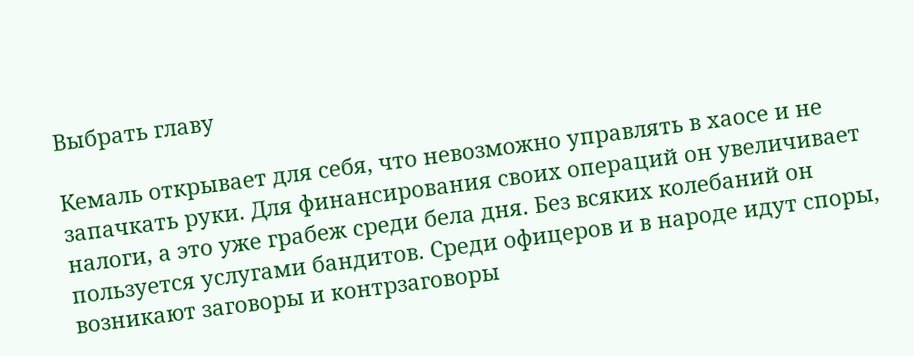Выбрать главу

Кемаль открывает для себя, что невозможно управлять в хаосе и не запачкать руки. Для финансирования своих операций он увеличивает налоги, а это уже грабеж среди бела дня. Без всяких колебаний он пользуется услугами бандитов. Среди офицеров и в народе идут споры, возникают заговоры и контрзаговоры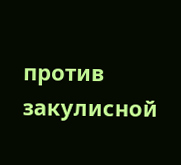против закулисной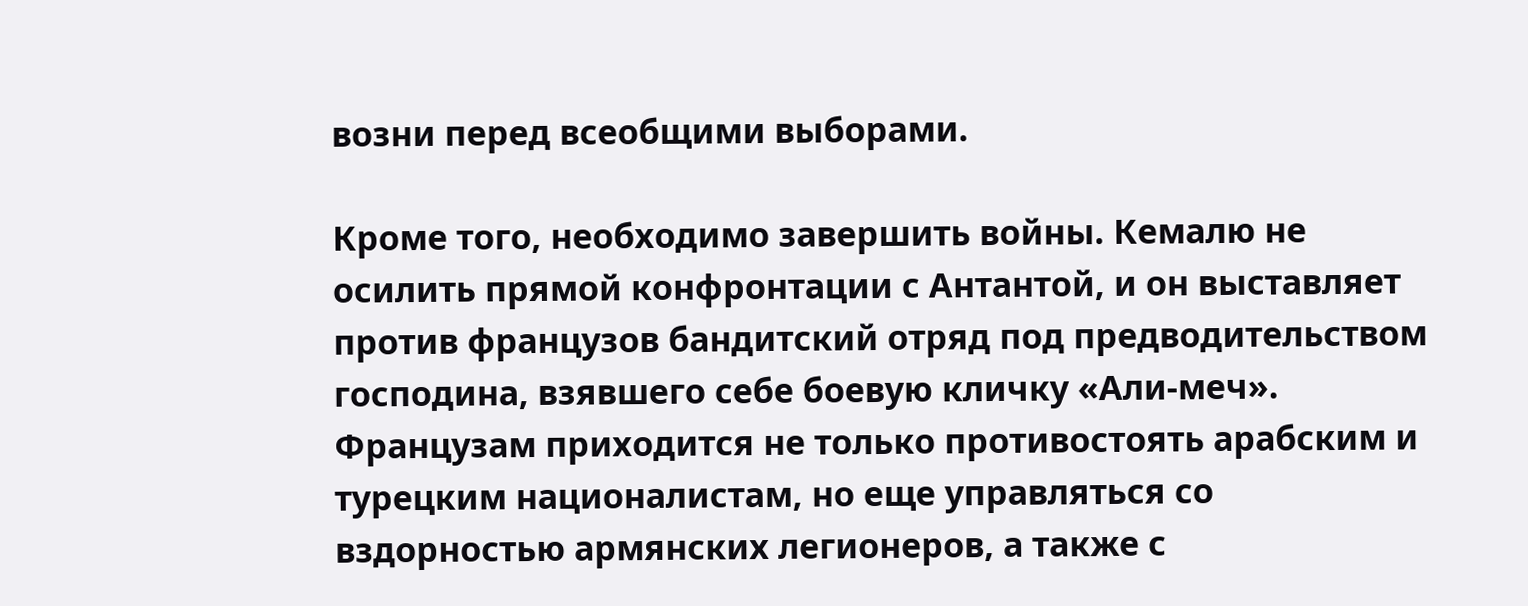возни перед всеобщими выборами.

Кроме того, необходимо завершить войны. Кемалю не осилить прямой конфронтации с Антантой, и он выставляет против французов бандитский отряд под предводительством господина, взявшего себе боевую кличку «Али-меч». Французам приходится не только противостоять арабским и турецким националистам, но еще управляться со вздорностью армянских легионеров, а также с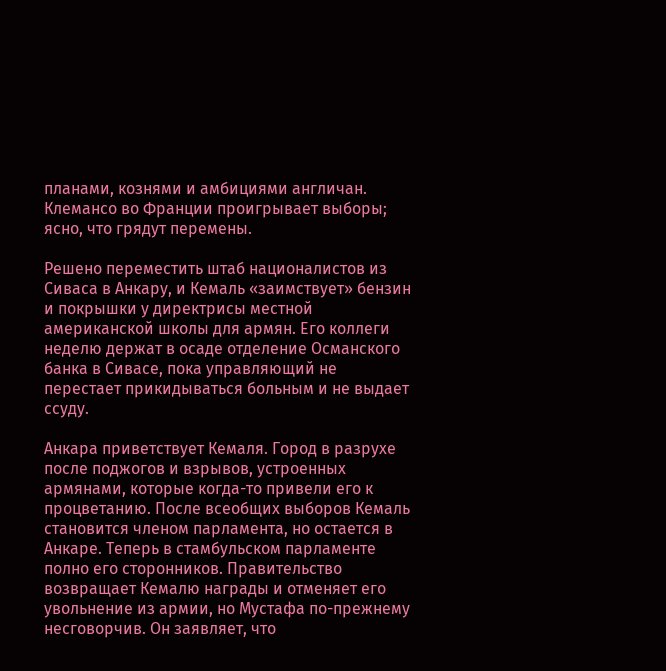планами, кознями и амбициями англичан. Клемансо во Франции проигрывает выборы; ясно, что грядут перемены.

Решено переместить штаб националистов из Сиваса в Анкару, и Кемаль «заимствует» бензин и покрышки у директрисы местной американской школы для армян. Его коллеги неделю держат в осаде отделение Османского банка в Сивасе, пока управляющий не перестает прикидываться больным и не выдает ссуду.

Анкара приветствует Кемаля. Город в разрухе после поджогов и взрывов, устроенных армянами, которые когда-то привели его к процветанию. После всеобщих выборов Кемаль становится членом парламента, но остается в Анкаре. Теперь в стамбульском парламенте полно его сторонников. Правительство возвращает Кемалю награды и отменяет его увольнение из армии, но Мустафа по-прежнему несговорчив. Он заявляет, что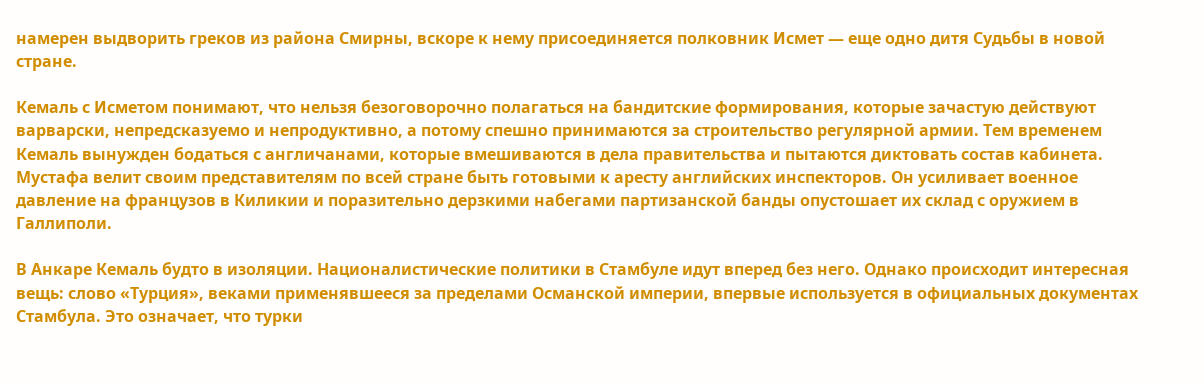намерен выдворить греков из района Смирны, вскоре к нему присоединяется полковник Исмет — еще одно дитя Судьбы в новой стране.

Кемаль с Исметом понимают, что нельзя безоговорочно полагаться на бандитские формирования, которые зачастую действуют варварски, непредсказуемо и непродуктивно, а потому спешно принимаются за строительство регулярной армии. Тем временем Кемаль вынужден бодаться с англичанами, которые вмешиваются в дела правительства и пытаются диктовать состав кабинета. Мустафа велит своим представителям по всей стране быть готовыми к аресту английских инспекторов. Он усиливает военное давление на французов в Киликии и поразительно дерзкими набегами партизанской банды опустошает их склад с оружием в Галлиполи.

В Анкаре Кемаль будто в изоляции. Националистические политики в Стамбуле идут вперед без него. Однако происходит интересная вещь: слово «Турция», веками применявшееся за пределами Османской империи, впервые используется в официальных документах Стамбула. Это означает, что турки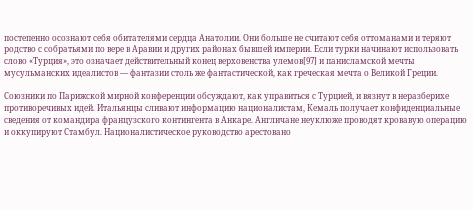постепенно осознают себя обитателями сердца Анатолии. Они больше не считают себя оттоманами и теряют родство с собратьями по вере в Аравии и других районах бывшей империи. Если турки начинают использовать слово «Турция», это означает действительный конец верховенства улемов[97] и панисламской мечты мусульманских идеалистов — фантазии столь же фантастической, как греческая мечта о Великой Греции.

Союзники по Парижской мирной конференции обсуждают, как управиться с Турцией, и вязнут в неразберихе противоречивых идей. Итальянцы сливают информацию националистам, Кемаль получает конфиденциальные сведения от командира французского контингента в Анкаре. Англичане неуклюже проводят кровавую операцию и оккупируют Стамбул. Националистическое руководство арестовано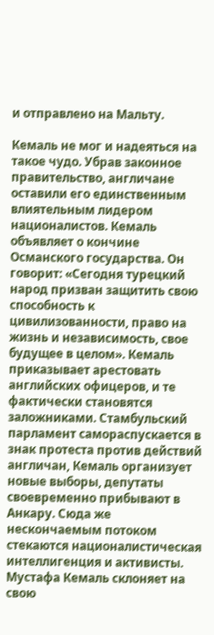и отправлено на Мальту.

Кемаль не мог и надеяться на такое чудо. Убрав законное правительство, англичане оставили его единственным влиятельным лидером националистов. Кемаль объявляет о кончине Османского государства. Он говорит: «Сегодня турецкий народ призван защитить свою способность к цивилизованности, право на жизнь и независимость, свое будущее в целом». Кемаль приказывает арестовать английских офицеров, и те фактически становятся заложниками. Стамбульский парламент самораспускается в знак протеста против действий англичан, Кемаль организует новые выборы, депутаты своевременно прибывают в Анкару. Сюда же нескончаемым потоком стекаются националистическая интеллигенция и активисты. Мустафа Кемаль склоняет на свою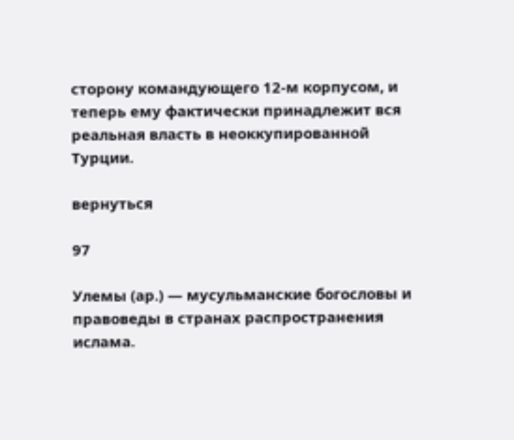сторону командующего 12-м корпусом, и теперь ему фактически принадлежит вся реальная власть в неоккупированной Турции.

вернуться

97

Улемы (ар.) — мусульманские богословы и правоведы в странах распространения ислама.